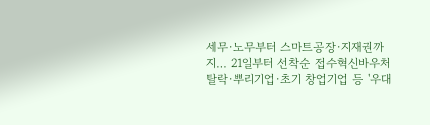세무·노무부터 스마트공장·지재권까지… 21일부터 선착순 접수혁신바우처 탈락·뿌리기업·초기 창업기업 등 '우대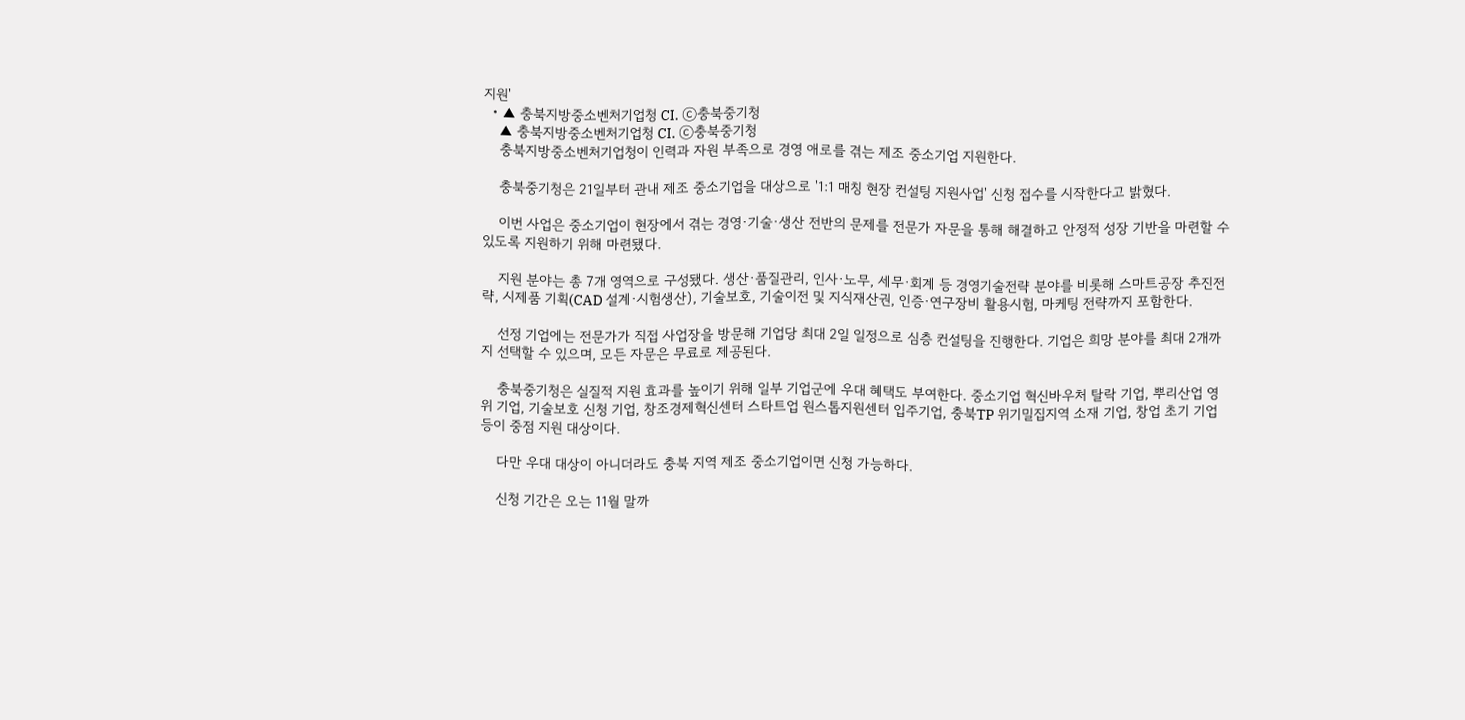지원'
  • ▲ 충북지방중소벤처기업청 CI. ⓒ충북중기청
    ▲ 충북지방중소벤처기업청 CI. ⓒ충북중기청
    충북지방중소벤처기업청이 인력과 자원 부족으로 경영 애로를 겪는 제조 중소기업 지원한다.

    충북중기청은 21일부터 관내 제조 중소기업을 대상으로 '1:1 매칭 현장 컨설팅 지원사업' 신청 접수를 시작한다고 밝혔다.

    이번 사업은 중소기업이 현장에서 겪는 경영·기술·생산 전반의 문제를 전문가 자문을 통해 해결하고 안정적 성장 기반을 마련할 수 있도록 지원하기 위해 마련됐다.

    지원 분야는 총 7개 영역으로 구성됐다. 생산·품질관리, 인사·노무, 세무·회계 등 경영기술전략 분야를 비롯해 스마트공장 추진전략, 시제품 기획(CAD 설계·시험생산), 기술보호, 기술이전 및 지식재산권, 인증·연구장비 활용시험, 마케팅 전략까지 포함한다.

    선정 기업에는 전문가가 직접 사업장을 방문해 기업당 최대 2일 일정으로 심층 컨설팅을 진행한다. 기업은 희망 분야를 최대 2개까지 선택할 수 있으며, 모든 자문은 무료로 제공된다.

    충북중기청은 실질적 지원 효과를 높이기 위해 일부 기업군에 우대 혜택도 부여한다. 중소기업 혁신바우처 탈락 기업, 뿌리산업 영위 기업, 기술보호 신청 기업, 창조경제혁신센터 스타트업 원스톱지원센터 입주기업, 충북TP 위기밀집지역 소재 기업, 창업 초기 기업 등이 중점 지원 대상이다.

    다만 우대 대상이 아니더라도 충북 지역 제조 중소기업이면 신청 가능하다.

    신청 기간은 오는 11월 말까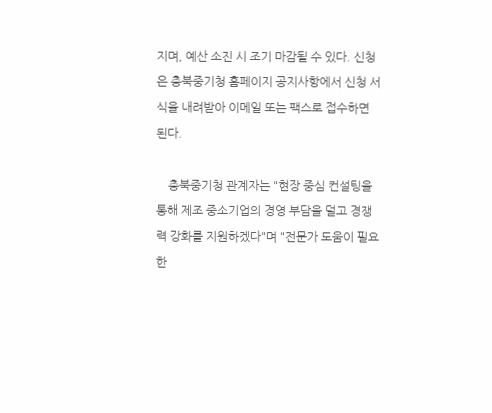지며, 예산 소진 시 조기 마감될 수 있다. 신청은 충북중기청 홈페이지 공지사항에서 신청 서식을 내려받아 이메일 또는 팩스로 접수하면 된다.

    충북중기청 관계자는 "현장 중심 컨설팅을 통해 제조 중소기업의 경영 부담을 덜고 경쟁력 강화를 지원하겠다"며 "전문가 도움이 필요한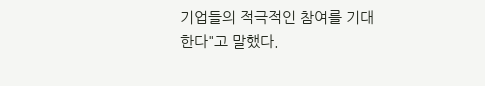기업들의 적극적인 참여를 기대한다"고 말했다.